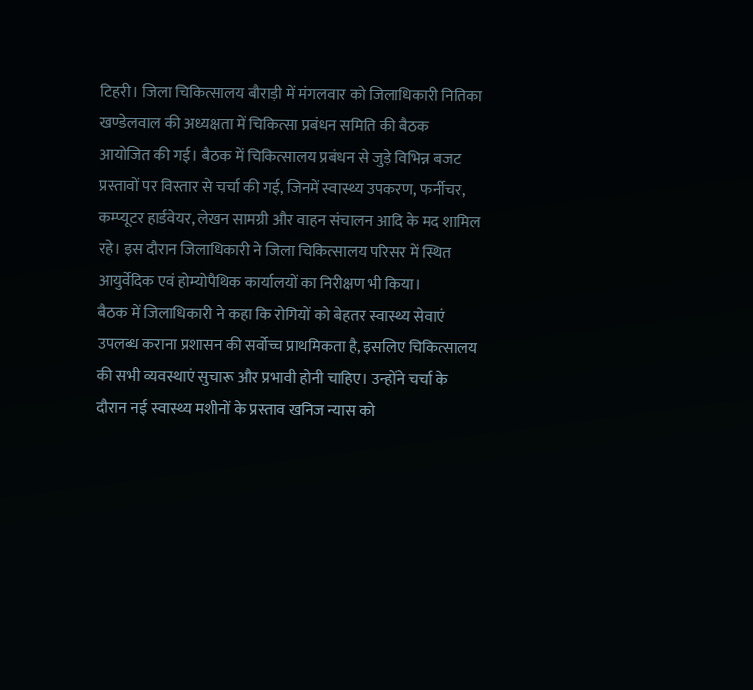टिहरी। जिला चिकित्सालय बौराड़ी में मंगलवार को जिलाधिकारी नितिका खण्डेलवाल की अध्यक्षता में चिकित्सा प्रबंधन समिति की बैठक आयोजित की गई। बैठक में चिकित्सालय प्रबंधन से जुड़े विभिन्न बजट प्रस्तावों पर विस्तार से चर्चा की गई, जिनमें स्वास्थ्य उपकरण, फर्नीचर, कम्प्यूटर हार्डवेयर, लेखन सामग्री और वाहन संचालन आदि के मद शामिल रहे। इस दौरान जिलाधिकारी ने जिला चिकित्सालय परिसर में स्थित आयुर्वेदिक एवं होम्योपैथिक कार्यालयों का निरीक्षण भी किया।
बैठक में जिलाधिकारी ने कहा कि रोगियों को बेहतर स्वास्थ्य सेवाएं उपलब्ध कराना प्रशासन की सर्वोच्च प्राथमिकता है, इसलिए चिकित्सालय की सभी व्यवस्थाएं सुचारू और प्रभावी होनी चाहिए। उन्होंने चर्चा के दौरान नई स्वास्थ्य मशीनों के प्रस्ताव खनिज न्यास को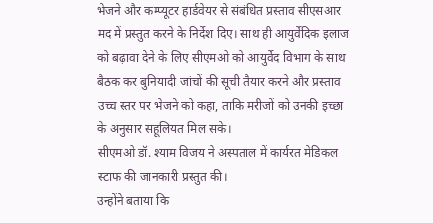भेजने और कम्प्यूटर हार्डवेयर से संबंधित प्रस्ताव सीएसआर मद में प्रस्तुत करने के निर्देश दिए। साथ ही आयुर्वेदिक इलाज को बढ़ावा देने के लिए सीएमओ को आयुर्वेद विभाग के साथ बैठक कर बुनियादी जांचों की सूची तैयार करने और प्रस्ताव उच्च स्तर पर भेजने को कहा, ताकि मरीजों को उनकी इच्छा के अनुसार सहूलियत मिल सके।
सीएमओ डॉ. श्याम विजय ने अस्पताल में कार्यरत मेडिकल स्टाफ की जानकारी प्रस्तुत की।
उन्होंने बताया कि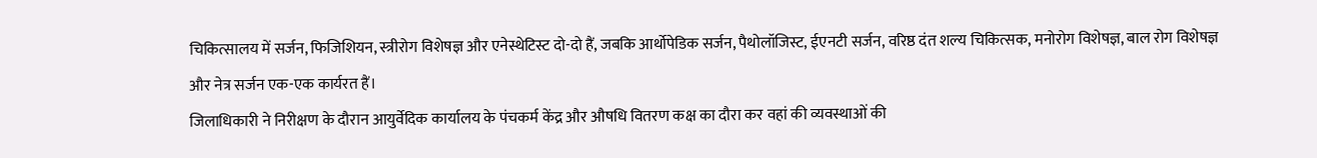चिकित्सालय में सर्जन, फिजिशियन, स्त्रीरोग विशेषज्ञ और एनेस्थेटिस्ट दो-दो हैं, जबकि आर्थोपेडिक सर्जन, पैथोलॉजिस्ट, ईएनटी सर्जन, वरिष्ठ दंत शल्य चिकित्सक, मनोरोग विशेषज्ञ, बाल रोग विशेषज्ञ और नेत्र सर्जन एक-एक कार्यरत हैं।
जिलाधिकारी ने निरीक्षण के दौरान आयुर्वेदिक कार्यालय के पंचकर्म केंद्र और औषधि वितरण कक्ष का दौरा कर वहां की व्यवस्थाओं की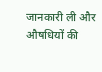जानकारी ली और औषधियों की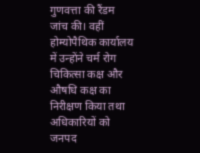गुणवत्ता की रैंडम जांच की। वहीं होम्योपैथिक कार्यालय में उन्होंने चर्म रोग चिकित्सा कक्ष और औषधि कक्ष का निरीक्षण किया तथा अधिकारियों को जनपद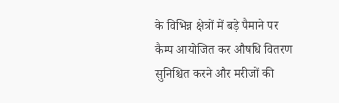के विभिन्न क्षेत्रों में बड़े पैमाने पर कैम्प आयोजित कर औषधि वितरण सुनिश्चित करने और मरीजों की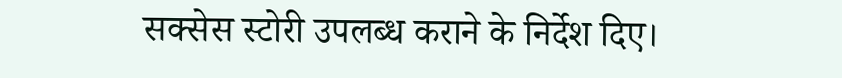सक्सेस स्टोरी उपलब्ध कराने के निर्देश दिए।